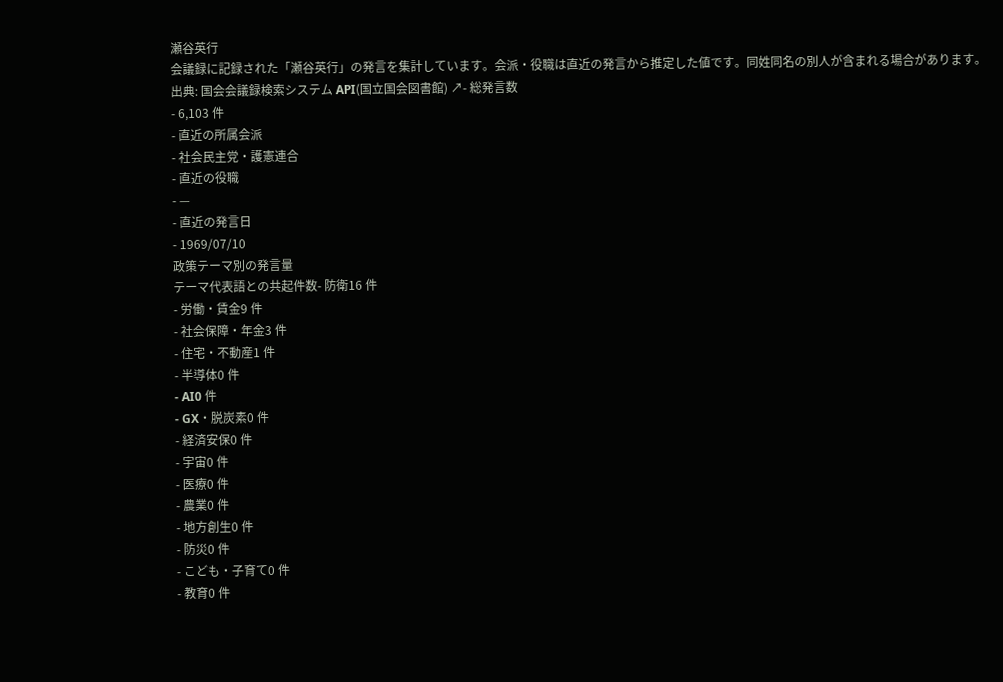瀬谷英行
会議録に記録された「瀬谷英行」の発言を集計しています。会派・役職は直近の発言から推定した値です。同姓同名の別人が含まれる場合があります。
出典: 国会会議録検索システム API(国立国会図書館) ↗- 総発言数
- 6,103 件
- 直近の所属会派
- 社会民主党・護憲連合
- 直近の役職
- —
- 直近の発言日
- 1969/07/10
政策テーマ別の発言量
テーマ代表語との共起件数- 防衛16 件
- 労働・賃金9 件
- 社会保障・年金3 件
- 住宅・不動産1 件
- 半導体0 件
- AI0 件
- GX・脱炭素0 件
- 経済安保0 件
- 宇宙0 件
- 医療0 件
- 農業0 件
- 地方創生0 件
- 防災0 件
- こども・子育て0 件
- 教育0 件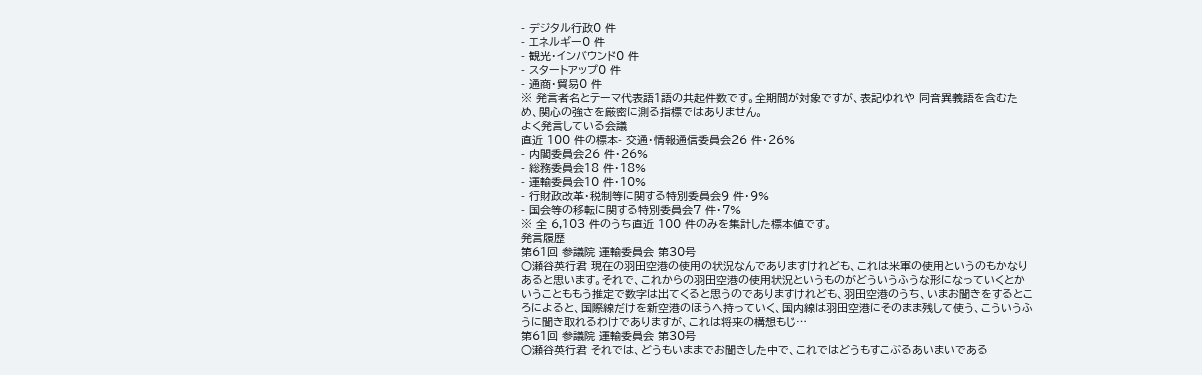- デジタル行政0 件
- エネルギー0 件
- 観光・インバウンド0 件
- スタートアップ0 件
- 通商・貿易0 件
※ 発言者名とテーマ代表語1語の共起件数です。全期間が対象ですが、表記ゆれや 同音異義語を含むため、関心の強さを厳密に測る指標ではありません。
よく発言している会議
直近 100 件の標本- 交通・情報通信委員会26 件・26%
- 内閣委員会26 件・26%
- 総務委員会18 件・18%
- 運輸委員会10 件・10%
- 行財政改革・税制等に関する特別委員会9 件・9%
- 国会等の移転に関する特別委員会7 件・7%
※ 全 6,103 件のうち直近 100 件のみを集計した標本値です。
発言履歴
第61回 参議院 運輸委員会 第30号
○瀬谷英行君 現在の羽田空港の使用の状況なんでありますけれども、これは米軍の使用というのもかなりあると思います。それで、これからの羽田空港の使用状況というものがどういうふうな形になっていくとかいうことももう推定で数字は出てくると思うのでありますけれども、羽田空港のうち、いまお聞きをするところによると、国際線だけを新空港のほうへ持っていく、国内線は羽田空港にそのまま残して使う、こういうふうに聞き取れるわけでありますが、これは将来の構想もじ…
第61回 参議院 運輸委員会 第30号
○瀬谷英行君 それでは、どうもいままでお聞きした中で、これではどうもすこぶるあいまいである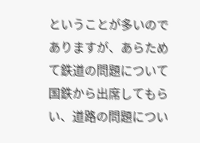ということが多いのでありますが、あらためて鉄道の問題について国鉄から出席してもらい、道路の問題につい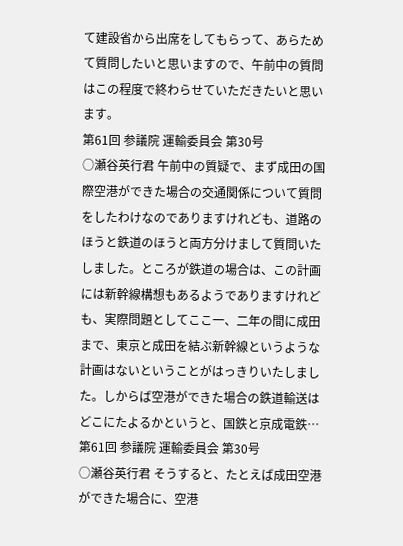て建設省から出席をしてもらって、あらためて質問したいと思いますので、午前中の質問はこの程度で終わらせていただきたいと思います。
第61回 参議院 運輸委員会 第30号
○瀬谷英行君 午前中の質疑で、まず成田の国際空港ができた場合の交通関係について質問をしたわけなのでありますけれども、道路のほうと鉄道のほうと両方分けまして質問いたしました。ところが鉄道の場合は、この計画には新幹線構想もあるようでありますけれども、実際問題としてここ一、二年の間に成田まで、東京と成田を結ぶ新幹線というような計画はないということがはっきりいたしました。しからば空港ができた場合の鉄道輸送はどこにたよるかというと、国鉄と京成電鉄…
第61回 参議院 運輸委員会 第30号
○瀬谷英行君 そうすると、たとえば成田空港ができた場合に、空港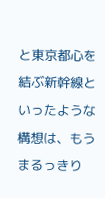と東京都心を結ぶ新幹線といったような構想は、もうまるっきり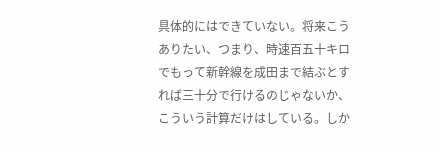具体的にはできていない。将来こうありたい、つまり、時速百五十キロでもって新幹線を成田まで結ぶとすれば三十分で行けるのじゃないか、こういう計算だけはしている。しか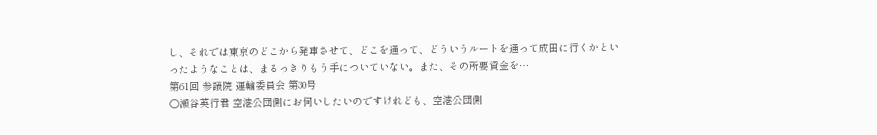し、それでは東京のどこから発車させて、どこを通って、どういうルートを通って成田に行くかといったようなことは、まるっきりもう手についていない。また、その所要資金を…
第61回 参議院 運輸委員会 第30号
○瀬谷英行君 空港公団側にお伺いしたいのですけれども、空港公団側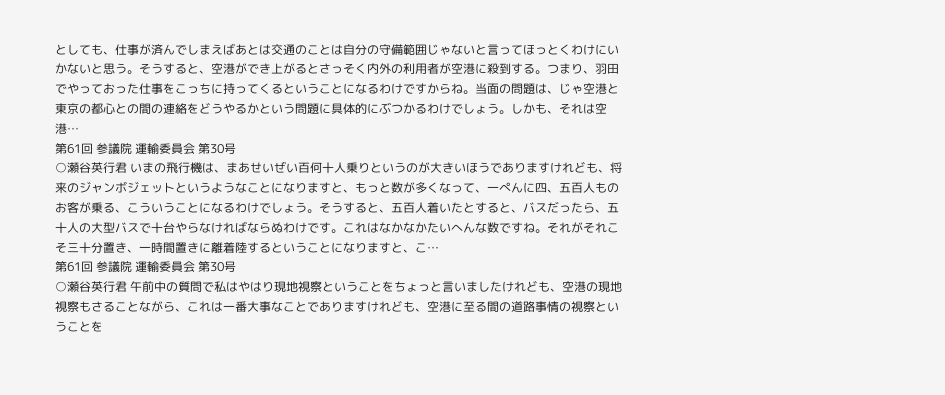としても、仕事が済んでしまえばあとは交通のことは自分の守備範囲じゃないと言ってほっとくわけにいかないと思う。そうすると、空港ができ上がるとさっそく内外の利用者が空港に殺到する。つまり、羽田でやっておった仕事をこっちに持ってくるということになるわけですからね。当面の問題は、じゃ空港と東京の都心との間の連絡をどうやるかという問題に具体的にぶつかるわけでしょう。しかも、それは空港…
第61回 参議院 運輸委員会 第30号
○瀬谷英行君 いまの飛行機は、まあせいぜい百何十人乗りというのが大きいほうでありますけれども、将来のジャンボジェットというようなことになりますと、もっと数が多くなって、一ぺんに四、五百人ものお客が乗る、こういうことになるわけでしょう。そうすると、五百人着いたとすると、バスだったら、五十人の大型バスで十台やらなければならぬわけです。これはなかなかたいへんな数ですね。それがそれこそ三十分置き、一時間置きに離着陸するということになりますと、こ…
第61回 参議院 運輸委員会 第30号
○瀬谷英行君 午前中の質問で私はやはり現地視察ということをちょっと言いましたけれども、空港の現地視察もさることながら、これは一番大事なことでありますけれども、空港に至る間の道路事情の視察ということを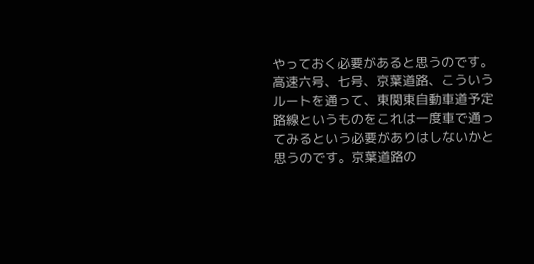やっておく必要があると思うのです。高速六号、七号、京葉道路、こういうルートを通って、東関東自動車道予定路線というものをこれは一度車で通ってみるという必要がありはしないかと思うのです。京葉道路の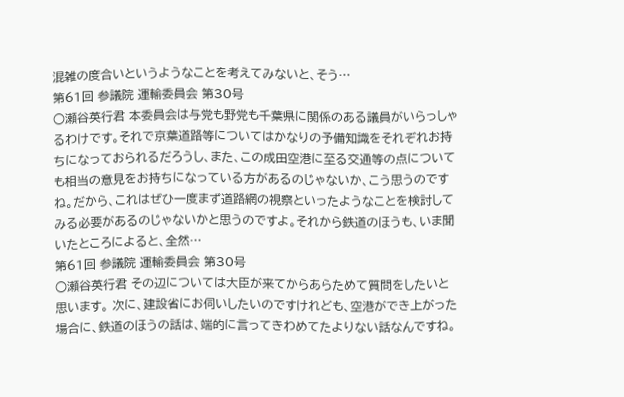混雑の度合いというようなことを考えてみないと、そう…
第61回 参議院 運輸委員会 第30号
○瀬谷英行君 本委員会は与党も野党も千葉県に関係のある議員がいらっしゃるわけです。それで京葉道路等についてはかなりの予備知識をそれぞれお持ちになっておられるだろうし、また、この成田空港に至る交通等の点についても相当の意見をお持ちになっている方があるのじゃないか、こう思うのですね。だから、これはぜひ一度まず道路網の視察といったようなことを検討してみる必要があるのじゃないかと思うのですよ。それから鉄道のほうも、いま聞いたところによると、全然…
第61回 参議院 運輸委員会 第30号
○瀬谷英行君 その辺については大臣が来てからあらためて質問をしたいと思います。 次に、建設省にお伺いしたいのですけれども、空港ができ上がった場合に、鉄道のほうの話は、端的に言ってきわめてたよりない話なんですね。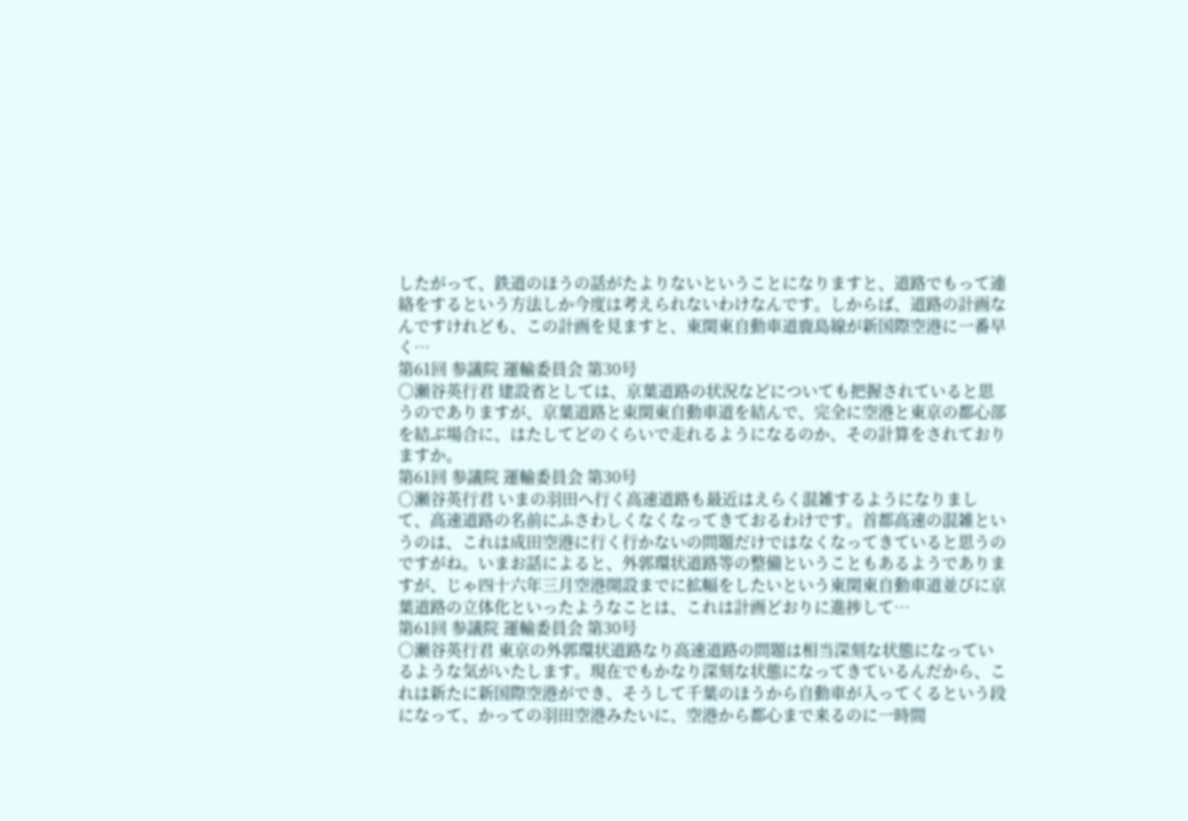したがって、鉄道のほうの話がたよりないということになりますと、道路でもって連絡をするという方法しか今度は考えられないわけなんです。しからば、道路の計画なんですけれども、この計画を見ますと、東関東自動車道鹿島線が新国際空港に一番早く…
第61回 参議院 運輸委員会 第30号
○瀬谷英行君 建設省としては、京葉道路の状況などについても把握されていると思うのでありますが、京葉道路と束関東自動車道を結んで、完全に空港と東京の都心部を結ぶ場合に、はたしてどのくらいで走れるようになるのか、その計算をされておりますか。
第61回 参議院 運輸委員会 第30号
○瀬谷英行君 いまの羽田へ行く高速道路も最近はえらく混雑するようになりまして、高速道路の名前にふさわしくなくなってきておるわけです。首都高速の混雑というのは、これは成田空港に行く行かないの問題だけではなくなってきていると思うのですがね。いまお話によると、外郭環状道路等の整備ということもあるようでありますが、じゃ四十六年三月空港開設までに拡幅をしたいという東関東自動車道並びに京葉道路の立体化といったようなことは、これは計画どおりに進捗して…
第61回 参議院 運輸委員会 第30号
○瀬谷英行君 東京の外郭環状道路なり高速道路の問題は相当深刻な状態になっているような気がいたします。現在でもかなり深刻な状態になってきているんだから、これは新たに新国際空港ができ、そうして千葉のほうから自動車が入ってくるという段になって、かっての羽田空港みたいに、空港から都心まで来るのに一時間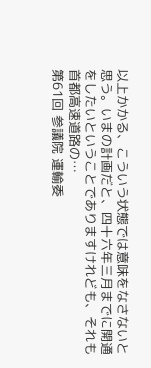以上かかる、こういう状態では意味をなさないと思う。いまの計画だと、四十六年三月までに開通をしたいということでありますけれども、それも首都高速道路の…
第61回 参議院 運輸委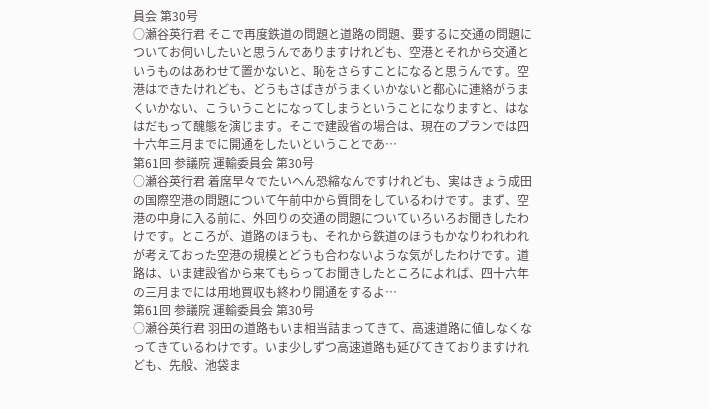員会 第30号
○瀬谷英行君 そこで再度鉄道の問題と道路の問題、要するに交通の問題についてお伺いしたいと思うんでありますけれども、空港とそれから交通というものはあわせて置かないと、恥をさらすことになると思うんです。空港はできたけれども、どうもさばきがうまくいかないと都心に連絡がうまくいかない、こういうことになってしまうということになりますと、はなはだもって醜態を演じます。そこで建設省の場合は、現在のプランでは四十六年三月までに開通をしたいということであ…
第61回 参議院 運輸委員会 第30号
○瀬谷英行君 着席早々でたいへん恐縮なんですけれども、実はきょう成田の国際空港の問題について午前中から質問をしているわけです。まず、空港の中身に入る前に、外回りの交通の問題についていろいろお聞きしたわけです。ところが、道路のほうも、それから鉄道のほうもかなりわれわれが考えておった空港の規模とどうも合わないような気がしたわけです。道路は、いま建設省から来てもらってお聞きしたところによれば、四十六年の三月までには用地買収も終わり開通をするよ…
第61回 参議院 運輸委員会 第30号
○瀬谷英行君 羽田の道路もいま相当詰まってきて、高速道路に値しなくなってきているわけです。いま少しずつ高速道路も延びてきておりますけれども、先般、池袋ま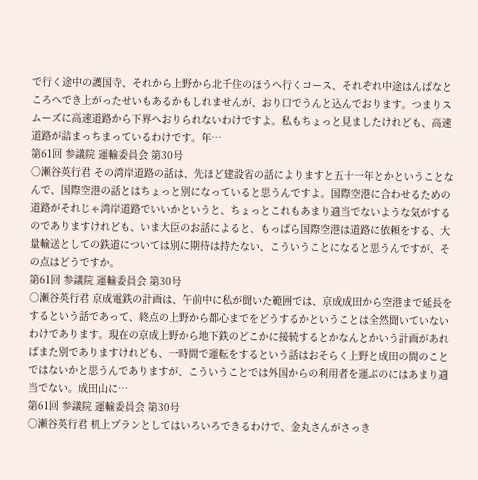で行く途中の護国寺、それから上野から北千住のほうへ行くコース、それぞれ中途はんぱなところへでき上がったせいもあるかもしれませんが、おり口でうんと込んでおります。つまりスムーズに高速道路から下界へおりられないわけですよ。私もちょっと見ましたけれども、高速道路が詰まっちまっているわけです。年…
第61回 参議院 運輸委員会 第30号
○瀬谷英行君 その湾岸道路の話は、先ほど建設省の話によりますと五十一年とかということなんで、国際空港の話とはちょっと別になっていると思うんですよ。国際空港に合わせるための道路がそれじゃ湾岸道路でいいかというと、ちょっとこれもあまり適当でないような気がするのでありますけれども、いま大臣のお話によると、もっぱら国際空港は道路に依頼をする、大量輸送としての鉄道については別に期待は持たない、こういうことになると思うんですが、その点はどうですか。
第61回 参議院 運輸委員会 第30号
○瀬谷英行君 京成電鉄の計画は、午前中に私が聞いた範囲では、京成成田から空港まで延長をするという話であって、終点の上野から都心までをどうするかということは全然聞いていないわけであります。現在の京成上野から地下鉄のどこかに接続するとかなんとかいう計画があればまた別でありますけれども、一時間で運転をするという話はおそらく上野と成田の間のことではないかと思うんでありますが、こういうことでは外国からの利用者を運ぶのにはあまり適当でない。成田山に…
第61回 参議院 運輸委員会 第30号
○瀬谷英行君 机上プランとしてはいろいろできるわけで、金丸さんがさっき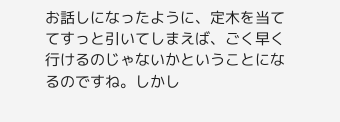お話しになったように、定木を当ててすっと引いてしまえば、ごく早く行けるのじゃないかということになるのですね。しかし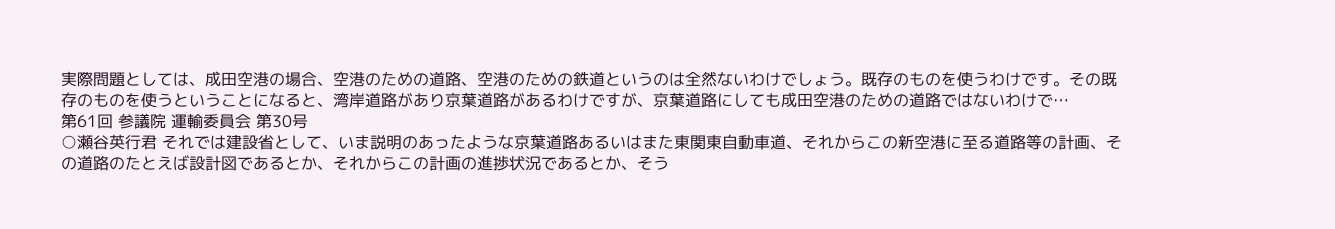実際問題としては、成田空港の場合、空港のための道路、空港のための鉄道というのは全然ないわけでしょう。既存のものを使うわけです。その既存のものを使うということになると、湾岸道路があり京葉道路があるわけですが、京葉道路にしても成田空港のための道路ではないわけで…
第61回 参議院 運輸委員会 第30号
○瀬谷英行君 それでは建設省として、いま説明のあったような京葉道路あるいはまた東関東自動車道、それからこの新空港に至る道路等の計画、その道路のたとえば設計図であるとか、それからこの計画の進捗状況であるとか、そう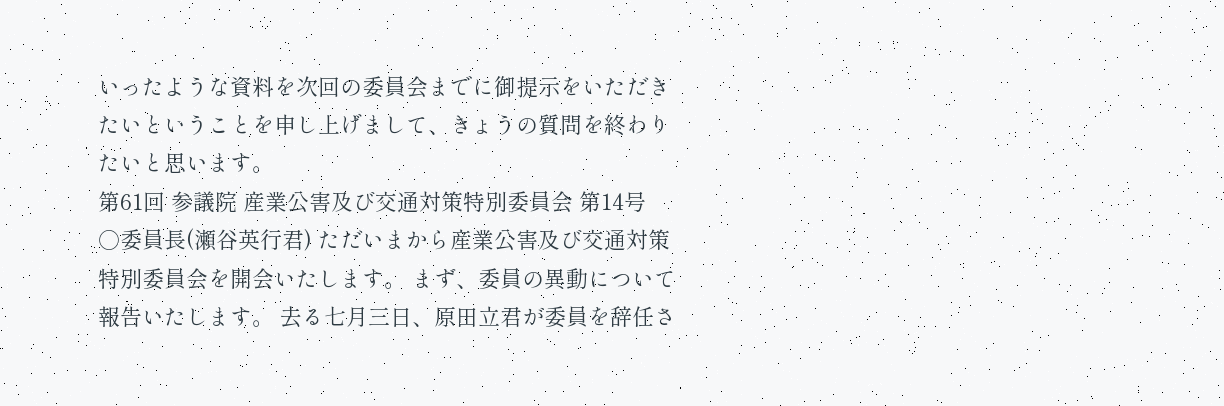いったような資料を次回の委員会までに御提示をいただきたいということを申し上げまして、きょうの質問を終わりたいと思います。
第61回 参議院 産業公害及び交通対策特別委員会 第14号
○委員長(瀬谷英行君) ただいまから産業公害及び交通対策特別委員会を開会いたします。 まず、委員の異動について報告いたします。 去る七月三日、原田立君が委員を辞任さ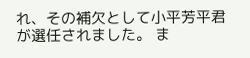れ、その補欠として小平芳平君が選任されました。 ま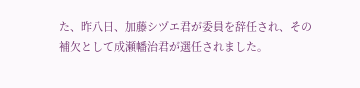た、昨八日、加藤シヅエ君が委員を辞任され、その補欠として成瀬幡治君が選任されました。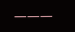―――